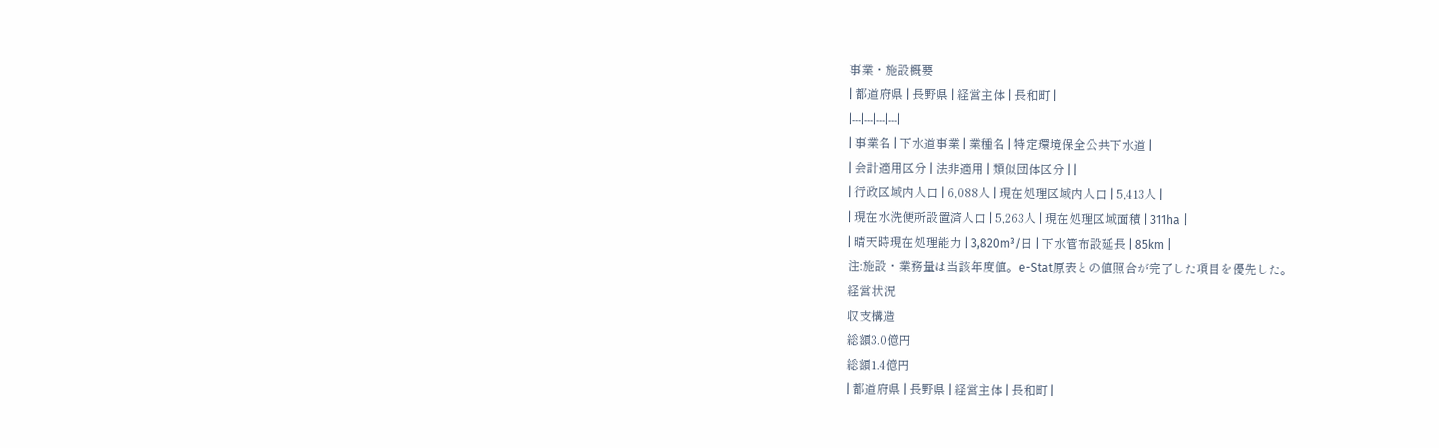事業・施設概要
| 都道府県 | 長野県 | 経営主体 | 長和町 |
|---|---|---|---|
| 事業名 | 下水道事業 | 業種名 | 特定環境保全公共下水道 |
| 会計適用区分 | 法非適用 | 類似団体区分 | |
| 行政区域内人口 | 6,088人 | 現在処理区域内人口 | 5,413人 |
| 現在水洗便所設置済人口 | 5,263人 | 現在処理区域面積 | 311ha |
| 晴天時現在処理能力 | 3,820m³/日 | 下水管布設延長 | 85km |
注:施設・業務量は当該年度値。e-Stat原表との値照合が完了した項目を優先した。
経営状況
収支構造
総額3.0億円
総額1.4億円
| 都道府県 | 長野県 | 経営主体 | 長和町 |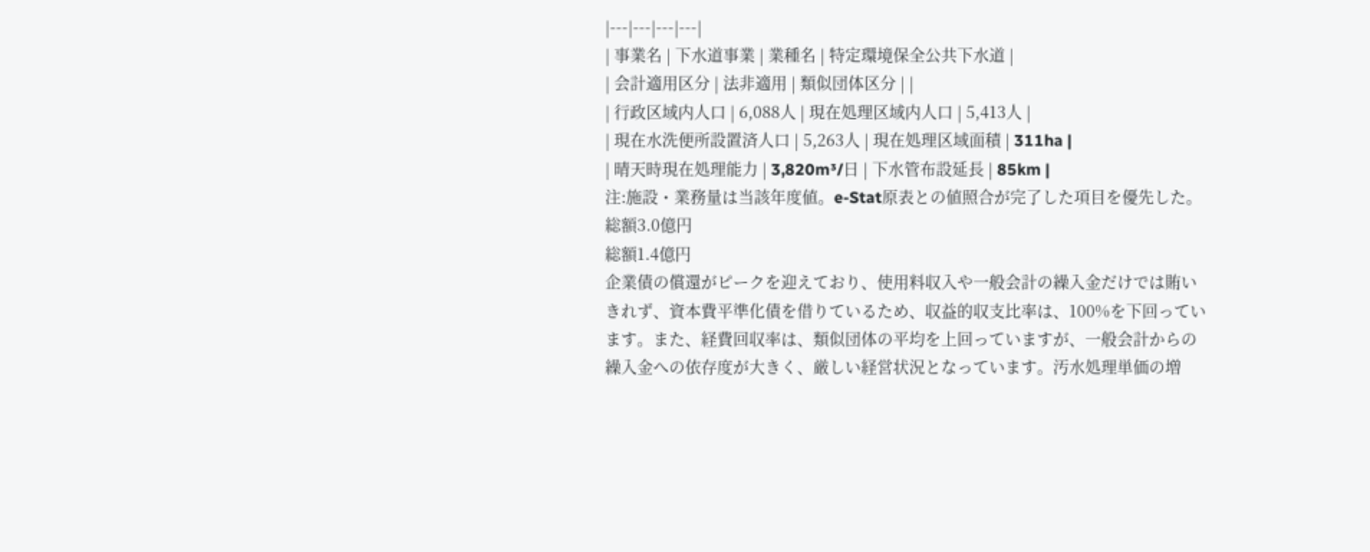|---|---|---|---|
| 事業名 | 下水道事業 | 業種名 | 特定環境保全公共下水道 |
| 会計適用区分 | 法非適用 | 類似団体区分 | |
| 行政区域内人口 | 6,088人 | 現在処理区域内人口 | 5,413人 |
| 現在水洗便所設置済人口 | 5,263人 | 現在処理区域面積 | 311ha |
| 晴天時現在処理能力 | 3,820m³/日 | 下水管布設延長 | 85km |
注:施設・業務量は当該年度値。e-Stat原表との値照合が完了した項目を優先した。
総額3.0億円
総額1.4億円
企業債の償還がピークを迎えており、使用料収入や一般会計の繰入金だけでは賄いきれず、資本費平準化債を借りているため、収益的収支比率は、100%を下回っています。また、経費回収率は、類似団体の平均を上回っていますが、一般会計からの繰入金への依存度が大きく、厳しい経営状況となっています。汚水処理単価の増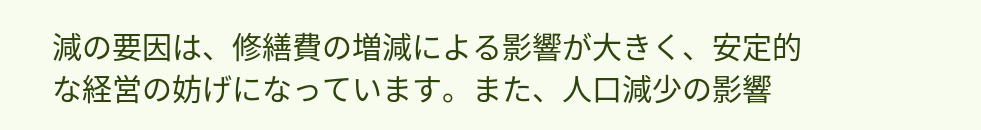減の要因は、修繕費の増減による影響が大きく、安定的な経営の妨げになっています。また、人口減少の影響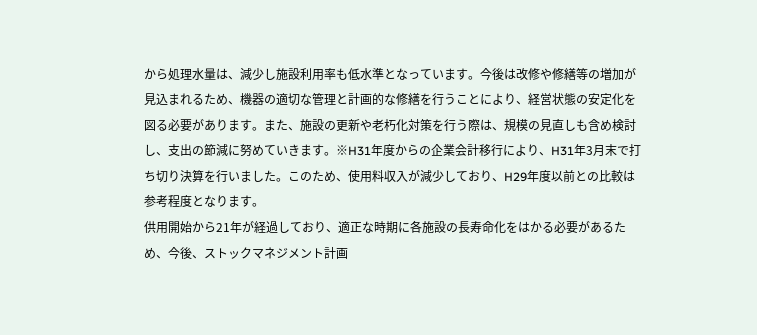から処理水量は、減少し施設利用率も低水準となっています。今後は改修や修繕等の増加が見込まれるため、機器の適切な管理と計画的な修繕を行うことにより、経営状態の安定化を図る必要があります。また、施設の更新や老朽化対策を行う際は、規模の見直しも含め検討し、支出の節減に努めていきます。※H31年度からの企業会計移行により、H31年3月末で打ち切り決算を行いました。このため、使用料収入が減少しており、H29年度以前との比較は参考程度となります。
供用開始から21年が経過しており、適正な時期に各施設の長寿命化をはかる必要があるため、今後、ストックマネジメント計画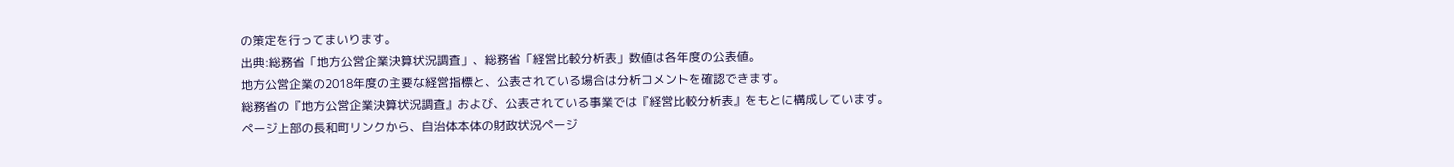の策定を行ってまいります。
出典:総務省「地方公営企業決算状況調査」、総務省「経営比較分析表」数値は各年度の公表値。
地方公営企業の2018年度の主要な経営指標と、公表されている場合は分析コメントを確認できます。
総務省の『地方公営企業決算状況調査』および、公表されている事業では『経営比較分析表』をもとに構成しています。
ページ上部の長和町リンクから、自治体本体の財政状況ページ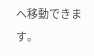へ移動できます。